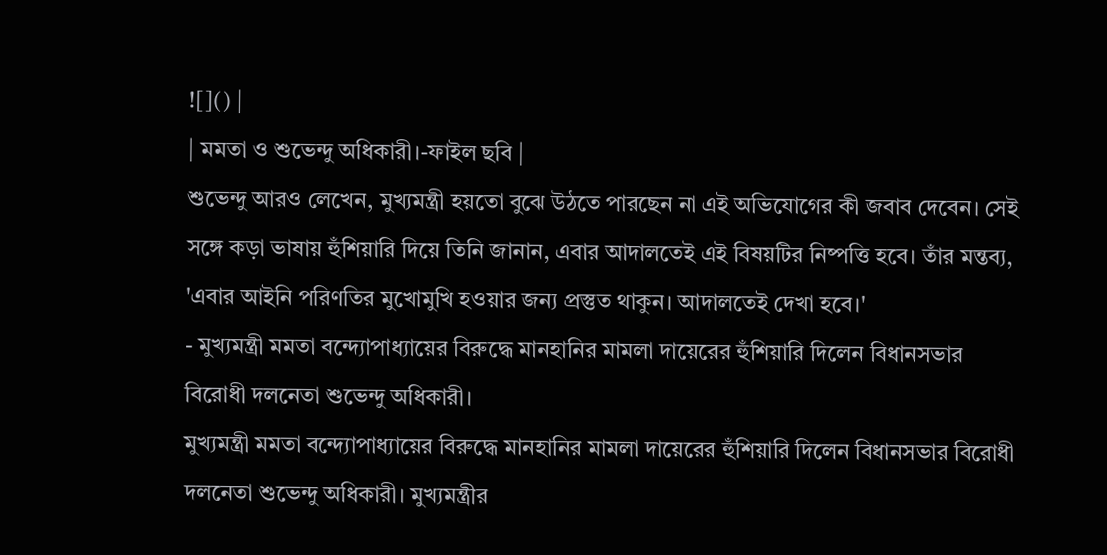![]() |
| মমতা ও শুভেন্দু অধিকারী।-ফাইল ছবি |
শুভেন্দু আরও লেখেন, মুখ্যমন্ত্রী হয়তো বুঝে উঠতে পারছেন না এই অভিযোগের কী জবাব দেবেন। সেই সঙ্গে কড়া ভাষায় হুঁশিয়ারি দিয়ে তিনি জানান, এবার আদালতেই এই বিষয়টির নিষ্পত্তি হবে। তাঁর মন্তব্য, 'এবার আইনি পরিণতির মুখোমুখি হওয়ার জন্য প্রস্তুত থাকুন। আদালতেই দেখা হবে।'
- মুখ্যমন্ত্রী মমতা বন্দ্যোপাধ্যায়ের বিরুদ্ধে মানহানির মামলা দায়েরের হুঁশিয়ারি দিলেন বিধানসভার বিরোধী দলনেতা শুভেন্দু অধিকারী।
মুখ্যমন্ত্রী মমতা বন্দ্যোপাধ্যায়ের বিরুদ্ধে মানহানির মামলা দায়েরের হুঁশিয়ারি দিলেন বিধানসভার বিরোধী দলনেতা শুভেন্দু অধিকারী। মুখ্যমন্ত্রীর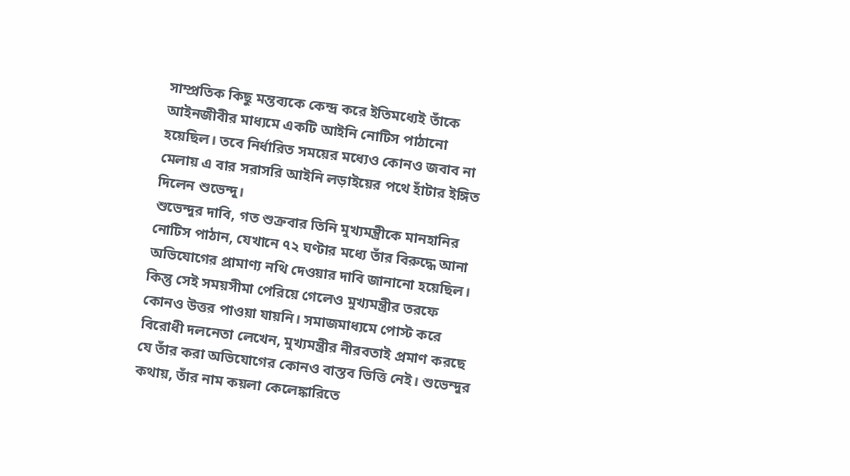সাম্প্রতিক কিছু মন্তব্যকে কেন্দ্র করে ইতিমধ্যেই তাঁকে আইনজীবীর মাধ্যমে একটি আইনি নোটিস পাঠানো হয়েছিল। তবে নির্ধারিত সময়ের মধ্যেও কোনও জবাব না মেলায় এ বার সরাসরি আইনি লড়াইয়ের পথে হাঁটার ইঙ্গিত দিলেন শুভেন্দু।
শুভেন্দুর দাবি, গত শুক্রবার তিনি মুখ্যমন্ত্রীকে মানহানির নোটিস পাঠান, যেখানে ৭২ ঘণ্টার মধ্যে তাঁর বিরুদ্ধে আনা অভিযোগের প্রামাণ্য নথি দেওয়ার দাবি জানানো হয়েছিল। কিন্তু সেই সময়সীমা পেরিয়ে গেলেও মুখ্যমন্ত্রীর তরফে কোনও উত্তর পাওয়া যায়নি। সমাজমাধ্যমে পোস্ট করে বিরোধী দলনেতা লেখেন, মুখ্যমন্ত্রীর নীরবতাই প্রমাণ করছে যে তাঁর করা অভিযোগের কোনও বাস্তব ভিত্তি নেই। শুভেন্দুর কথায়, তাঁর নাম কয়লা কেলেঙ্কারিতে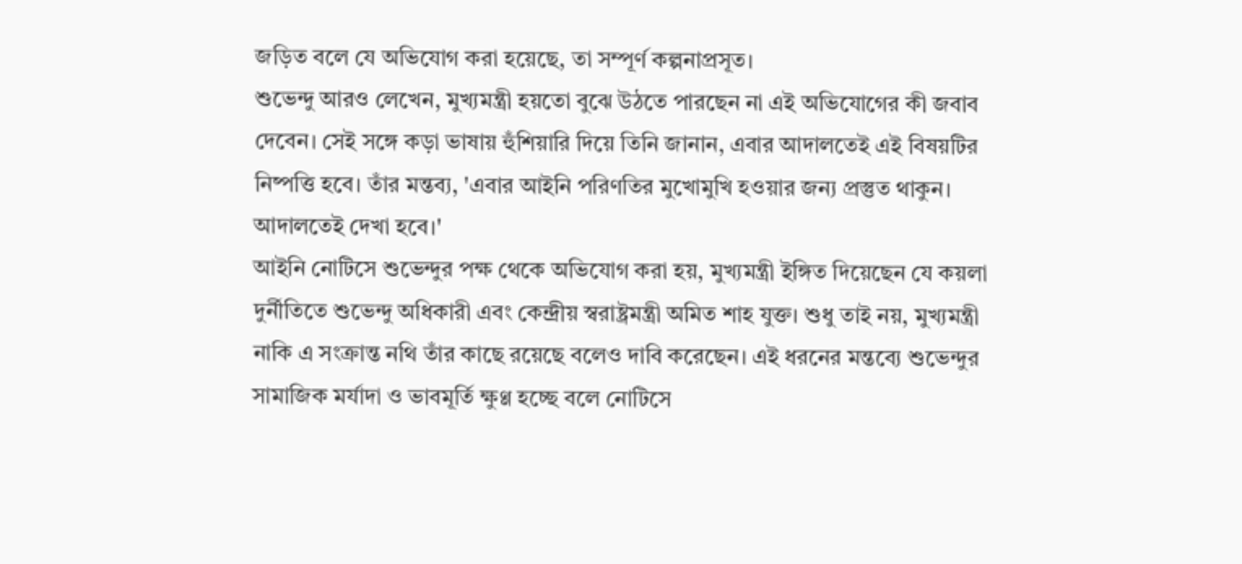জড়িত বলে যে অভিযোগ করা হয়েছে, তা সম্পূর্ণ কল্পনাপ্রসূত।
শুভেন্দু আরও লেখেন, মুখ্যমন্ত্রী হয়তো বুঝে উঠতে পারছেন না এই অভিযোগের কী জবাব দেবেন। সেই সঙ্গে কড়া ভাষায় হুঁশিয়ারি দিয়ে তিনি জানান, এবার আদালতেই এই বিষয়টির নিষ্পত্তি হবে। তাঁর মন্তব্য, 'এবার আইনি পরিণতির মুখোমুখি হওয়ার জন্য প্রস্তুত থাকুন। আদালতেই দেখা হবে।'
আইনি নোটিসে শুভেন্দুর পক্ষ থেকে অভিযোগ করা হয়, মুখ্যমন্ত্রী ইঙ্গিত দিয়েছেন যে কয়লা দুর্নীতিতে শুভেন্দু অধিকারী এবং কেন্দ্রীয় স্বরাষ্ট্রমন্ত্রী অমিত শাহ যুক্ত। শুধু তাই নয়, মুখ্যমন্ত্রী নাকি এ সংক্রান্ত নথি তাঁর কাছে রয়েছে বলেও দাবি করেছেন। এই ধরনের মন্তব্যে শুভেন্দুর সামাজিক মর্যাদা ও ভাবমূর্তি ক্ষুণ্ণ হচ্ছে বলে নোটিসে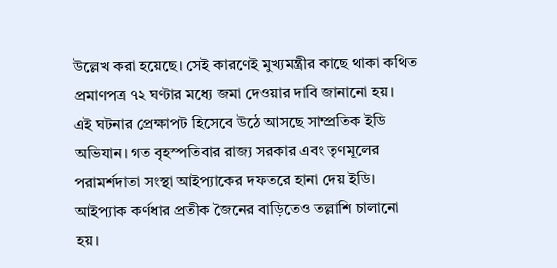উল্লেখ করা হয়েছে। সেই কারণেই মুখ্যমন্ত্রীর কাছে থাকা কথিত প্রমাণপত্র ৭২ ঘণ্টার মধ্যে জমা দেওয়ার দাবি জানানো হয়।
এই ঘটনার প্রেক্ষাপট হিসেবে উঠে আসছে সাম্প্রতিক ইডি অভিযান। গত বৃহস্পতিবার রাজ্য সরকার এবং তৃণমূলের পরামর্শদাতা সংস্থা আইপ্যাকের দফতরে হানা দেয় ইডি। আইপ্যাক কর্ণধার প্রতীক জৈনের বাড়িতেও তল্লাশি চালানো হয়।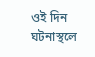ওই দিন ঘটনাস্থলে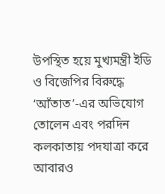উপস্থিত হয়ে মুখ্যমন্ত্রী ইডি ও বিজেপির বিরুদ্ধে ‘আঁতাত’-এর অভিযোগ তোলেন এবং পরদিন কলকাতায় পদযাত্রা করে আবারও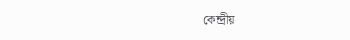কেন্দ্রীয়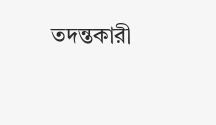তদন্তকারী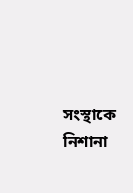সংস্থাকে নিশানা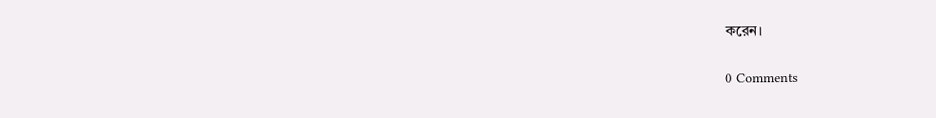করেন।

0 Comments